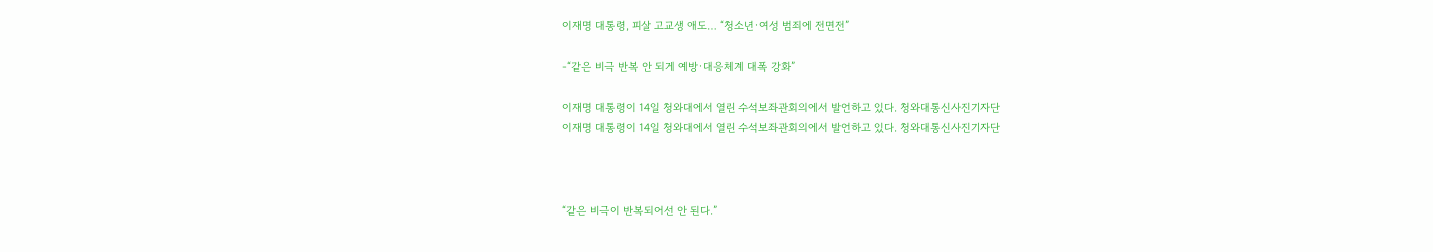이재명 대통령, 피살 고교생 애도… “청소년·여성 범죄에 전면전”

-“같은 비극 반복 안 되게 예방·대응체계 대폭 강화”

이재명 대통령이 14일 청와대에서 열린 수석보좌관회의에서 발언하고 있다. 청와대통신사진기자단
이재명 대통령이 14일 청와대에서 열린 수석보좌관회의에서 발언하고 있다. 청와대통신사진기자단



“같은 비극이 반복되어선 안 된다.”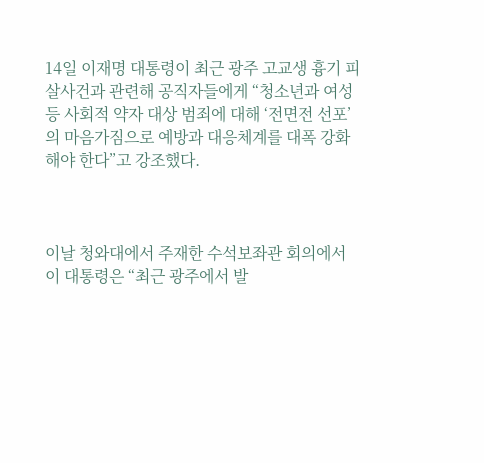14일 이재명 대통령이 최근 광주 고교생 흉기 피살사건과 관련해 공직자들에게 “청소년과 여성 등 사회적 약자 대상 범죄에 대해 ‘전면전 선포’의 마음가짐으로 예방과 대응체계를 대폭 강화해야 한다”고 강조했다.



이날 청와대에서 주재한 수석보좌관 회의에서 이 대통령은 “최근 광주에서 발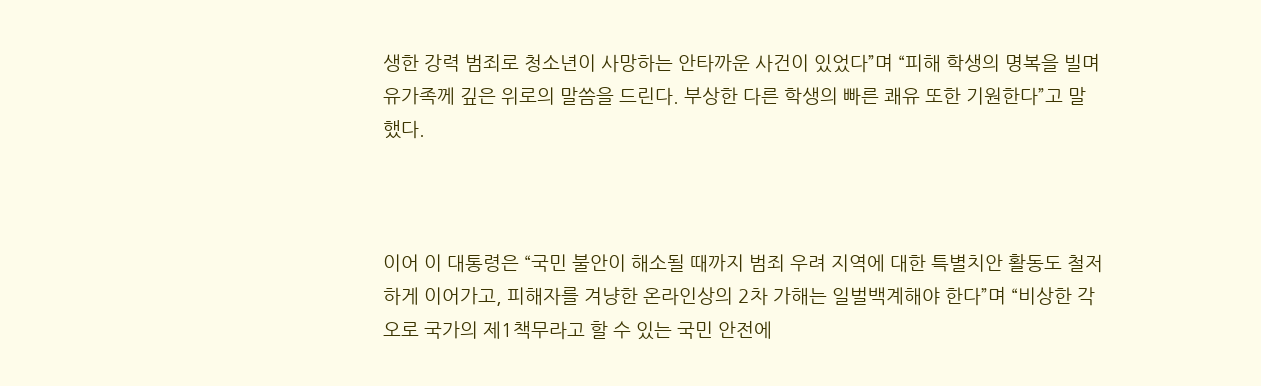생한 강력 범죄로 청소년이 사망하는 안타까운 사건이 있었다”며 “피해 학생의 명복을 빌며 유가족께 깊은 위로의 말씀을 드린다. 부상한 다른 학생의 빠른 쾌유 또한 기원한다”고 말했다.



이어 이 대통령은 “국민 불안이 해소될 때까지 범죄 우려 지역에 대한 특별치안 활동도 철저하게 이어가고, 피해자를 겨냥한 온라인상의 2차 가해는 일벌백계해야 한다”며 “비상한 각오로 국가의 제1책무라고 할 수 있는 국민 안전에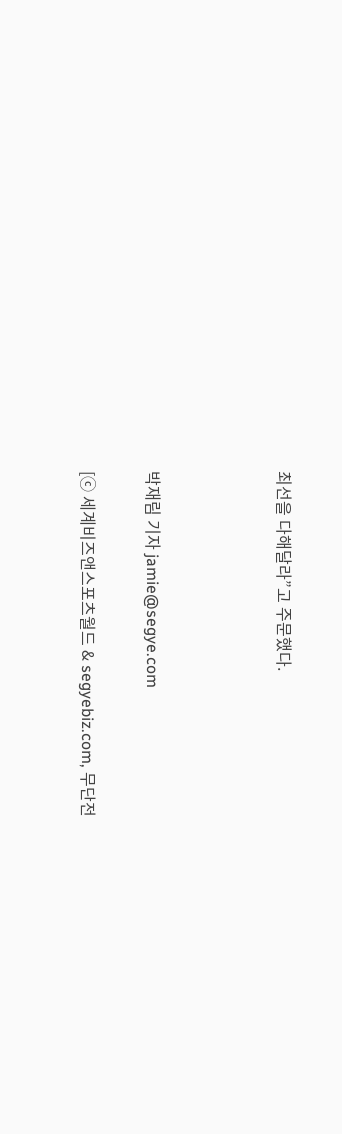최선을 다해달라”고 주문했다.



박재림 기자 jamie@segye.com

[ⓒ 세계비즈앤스포츠월드 & segyebiz.com, 무단전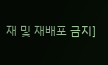재 및 재배포 금지]